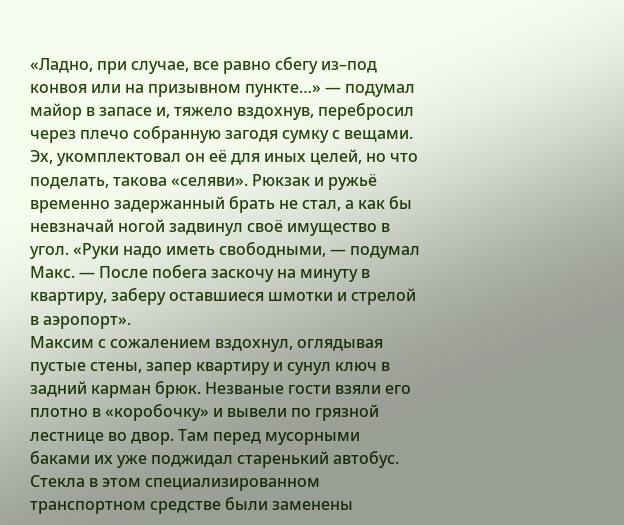«Ладно, при случае, все равно сбегу из–под конвоя или на призывном пункте…» — подумал майор в запасе и, тяжело вздохнув, перебросил через плечо собранную загодя сумку с вещами. Эх, укомплектовал он её для иных целей, но что поделать, такова «селяви». Рюкзак и ружьё временно задержанный брать не стал, а как бы невзначай ногой задвинул своё имущество в угол. «Руки надо иметь свободными, — подумал Макс. — После побега заскочу на минуту в квартиру, заберу оставшиеся шмотки и стрелой в аэропорт».
Максим с сожалением вздохнул, оглядывая пустые стены, запер квартиру и сунул ключ в задний карман брюк. Незваные гости взяли его плотно в «коробочку» и вывели по грязной лестнице во двор. Там перед мусорными баками их уже поджидал старенький автобус. Стекла в этом специализированном транспортном средстве были заменены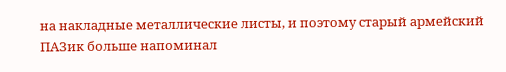на накладные металлические листы, и поэтому старый армейский ПАЗик больше напоминал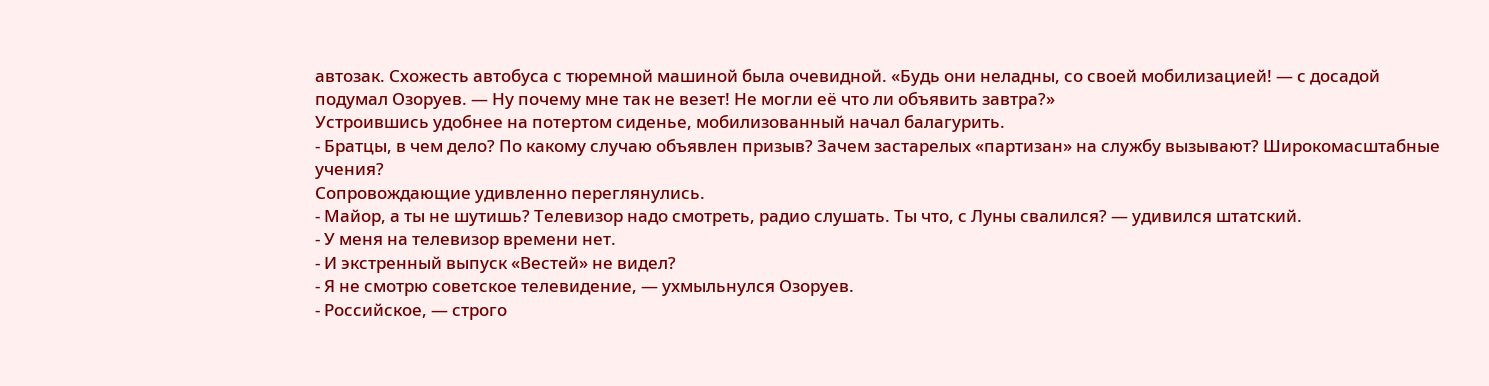автозак. Схожесть автобуса с тюремной машиной была очевидной. «Будь они неладны, со своей мобилизацией! — с досадой подумал Озоруев. — Ну почему мне так не везет! Не могли её что ли объявить завтра?»
Устроившись удобнее на потертом сиденье, мобилизованный начал балагурить.
- Братцы, в чем дело? По какому случаю объявлен призыв? Зачем застарелых «партизан» на службу вызывают? Широкомасштабные учения?
Сопровождающие удивленно переглянулись.
- Майор, а ты не шутишь? Телевизор надо смотреть, радио слушать. Ты что, с Луны свалился? — удивился штатский.
- У меня на телевизор времени нет.
- И экстренный выпуск «Вестей» не видел?
- Я не смотрю советское телевидение, — ухмыльнулся Озоруев.
- Российское, — строго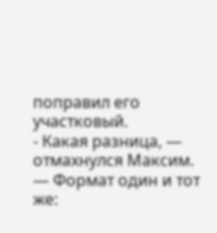поправил его участковый.
- Какая разница, — отмахнулся Максим. — Формат один и тот же: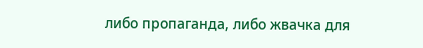либо пропаганда, либо жвачка для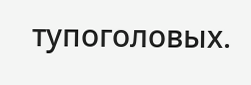тупоголовых.